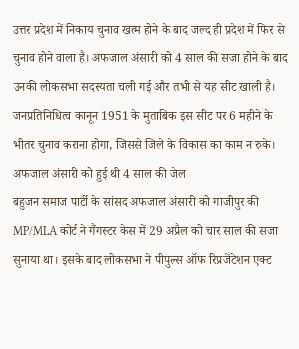उत्तर प्रदेश में निकाय चुनाव खत्म होने के बाद जल्द ही प्रदेश में फिर से चुनाव होने वाला है। अफजाल अंसारी को 4 साल की सजा होने के बाद उनकी लोकसभा सदस्यता चली गई और तभी से यह सीट खाली है। जनप्रतिनिधित्व कानून 1951 के मुताबिक इस सीट पर 6 महीने के भीतर चुनाव कराना होगा, जिससे जिले के विकास का काम न रुके।
अफजाल अंसारी को हुई थी 4 साल की जेल
बहुजन समाज पार्टी के सांसद अफजाल अंसारी को गाजीपुर की MP/MLA कोर्ट ने गैंगस्टर केस में 29 अप्रैल को चार साल की सजा सुनाया था। इसके बाद लोकसभा ने पीपुल्स ऑफ रिप्रजेंटेशन एक्ट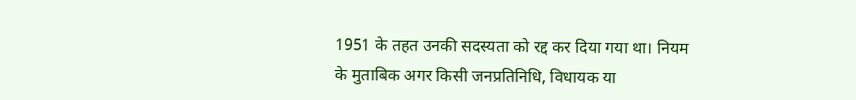1951 के तहत उनकी सदस्यता को रद्द कर दिया गया था। नियम के मुताबिक अगर किसी जनप्रतिनिधि, विधायक या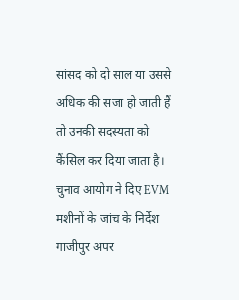सांसद को दो साल या उससे अधिक की सजा हो जाती हैं तो उनकी सदस्यता को कैंसिल कर दिया जाता है।
चुनाव आयोग ने दिए EVM मशीनों के जांच के निर्देश
गाजीपुर अपर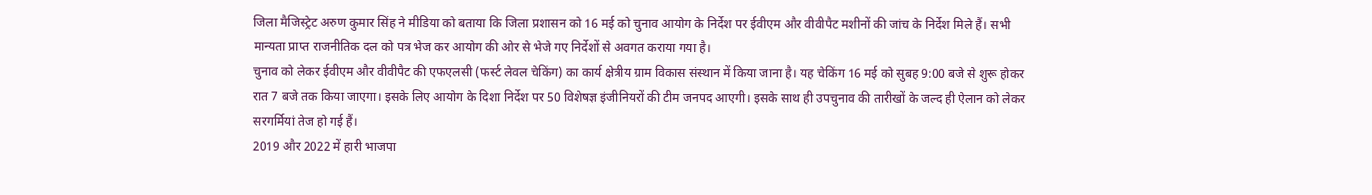जिला मैजिस्ट्रेट अरुण कुमार सिंह ने मीडिया को बताया कि जिला प्रशासन को 16 मई को चुनाव आयोग के निर्देश पर ईवीएम और वीवीपैट मशीनों की जांच के निर्देश मिले हैं। सभी मान्यता प्राप्त राजनीतिक दल को पत्र भेज कर आयोग की ओर से भेजे गए निर्देशों से अवगत कराया गया है।
चुनाव को लेकर ईवीएम और वीवीपैट की एफएलसी (फर्स्ट लेवल चेकिंग) का कार्य क्षेत्रीय ग्राम विकास संस्थान में किया जाना है। यह चेकिंग 16 मई को सुबह 9:00 बजे से शुरू होकर रात 7 बजे तक किया जाएगा। इसके लिए आयोग के दिशा निर्देश पर 50 विशेषज्ञ इंजीनियरों की टीम जनपद आएगी। इसके साथ ही उपचुनाव की तारीखों के जल्द ही ऐलान को लेकर सरगर्मियां तेज हो गई हैं।
2019 और 2022 में हारी भाजपा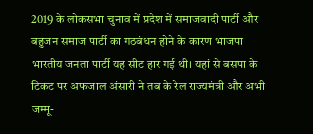2019 के लोकसभा चुनाव में प्रदेश में समाजवादी पार्टी और बहुजन समाज पार्टी का गठबंधन होने के कारण भाजपा भारतीय जनता पार्टी यह सीट हार गई थी। यहां से बसपा के टिकट पर अफजाल अंसारी ने तब के रेल राज्यमंत्री और अभी जम्मू-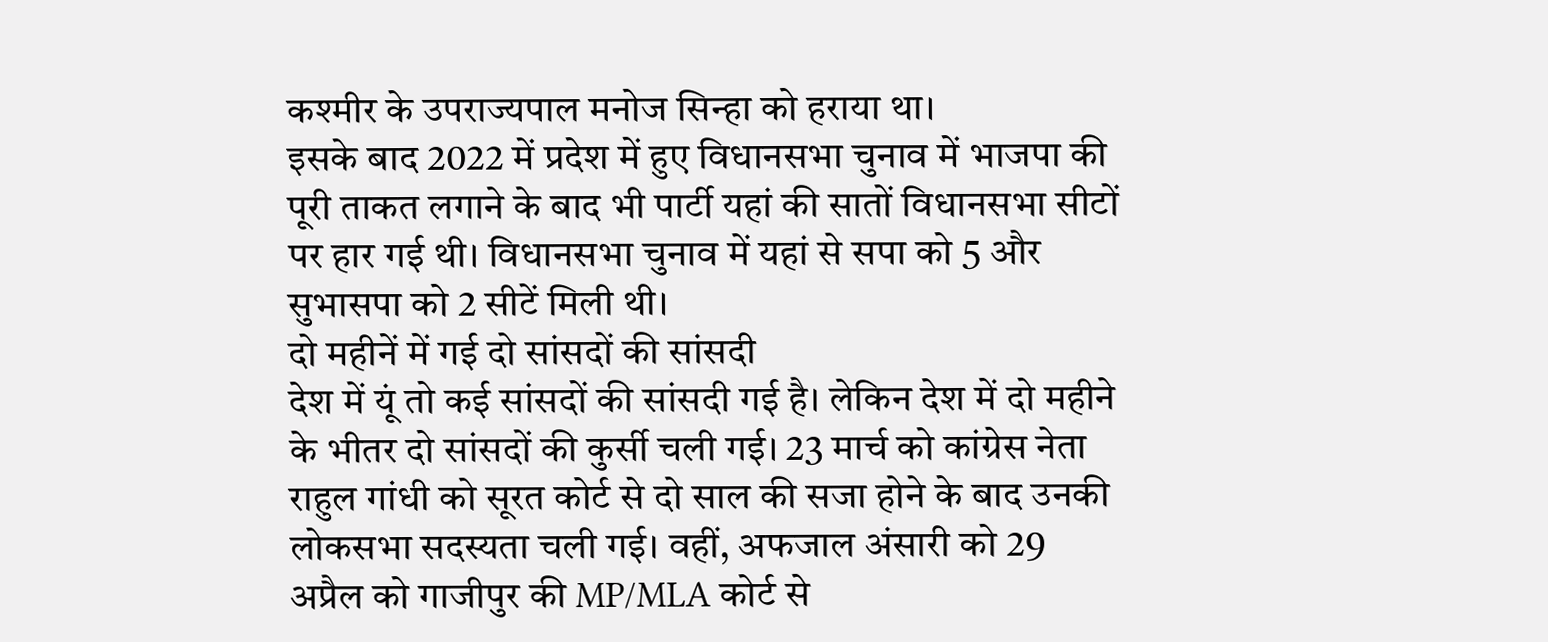कश्मीर के उपराज्यपाल मनोज सिन्हा को हराया था।
इसके बाद 2022 में प्रदेश में हुए विधानसभा चुनाव में भाजपा की पूरी ताकत लगाने के बाद भी पार्टी यहां की सातों विधानसभा सीटों पर हार गई थी। विधानसभा चुनाव में यहां से सपा को 5 और सुभासपा को 2 सीटें मिली थी।
दो महीनें में गई दो सांसदों की सांसदी
देश में यूं तो कई सांसदों की सांसदी गई है। लेकिन देश में दो महीने के भीतर दो सांसदों की कुर्सी चली गई। 23 मार्च को कांग्रेस नेता राहुल गांधी को सूरत कोर्ट से दो साल की सजा होने के बाद उनकी लोकसभा सदस्यता चली गई। वहीं, अफजाल अंसारी को 29 अप्रैल को गाजीपुर की MP/MLA कोर्ट से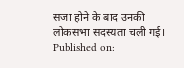सजा होने के बाद उनकी लोकसभा सदस्यता चली गई।
Published on: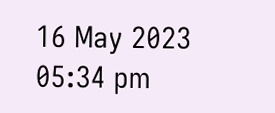16 May 2023 05:34 pm